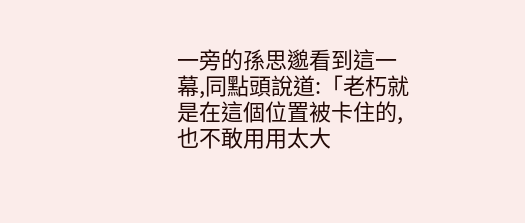一旁的孫思邈看到這一幕,同點頭說道:「老朽就是在這個位置被卡住的,也不敢用用太大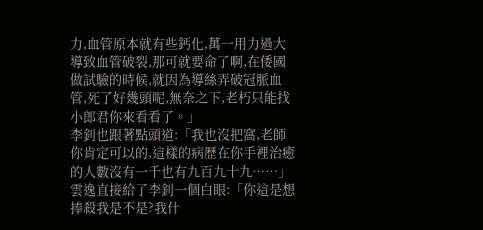力,血管原本就有些鈣化,萬一用力過大導致血管破裂,那可就要命了啊,在倭國做試驗的時候,就因為導絲弄破冠脈血管,死了好幾頭呢,無奈之下,老朽只能找小郎君你來看看了。」
李釗也跟著點頭道:「我也沒把窩,老師你肯定可以的,這樣的病歷在你手裡治癒的人數沒有一千也有九百九十九……」
雲逸直接給了李釗一個白眼:「你這是想捧殺我是不是?我什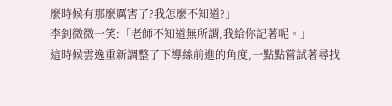麼時候有那麼厲害了?我怎麼不知道?」
李釗微微一笑:「老師不知道無所謂,我給你記著呢。」
這時候雲逸重新調整了下導絲前進的角度,一點點嘗試著尋找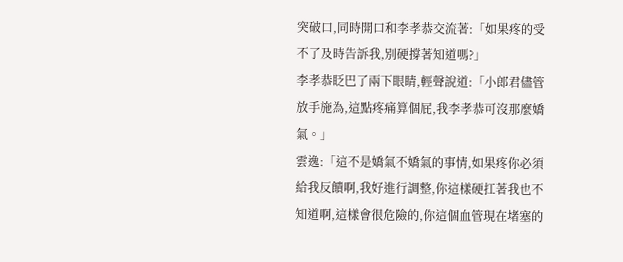突破口,同時開口和李孝恭交流著:「如果疼的受不了及時告訴我,別硬撐著知道嗎?」
李孝恭眨巴了兩下眼睛,輕聲說道:「小郎君儘管放手施為,這點疼痛算個屁,我李孝恭可沒那麼嬌氣。」
雲逸:「這不是嬌氣不嬌氣的事情,如果疼你必須給我反饋啊,我好進行調整,你這樣硬扛著我也不知道啊,這樣會很危險的,你這個血管現在堵塞的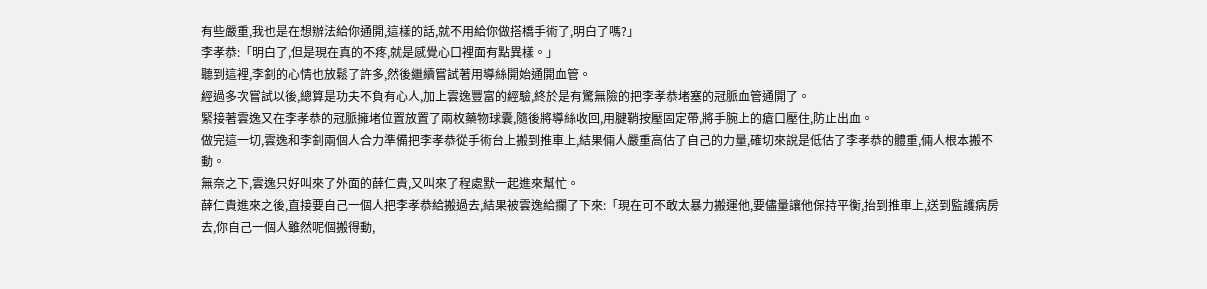有些嚴重,我也是在想辦法給你通開,這樣的話,就不用給你做搭橋手術了,明白了嗎?」
李孝恭:「明白了,但是現在真的不疼,就是感覺心口裡面有點異樣。」
聽到這裡,李釗的心情也放鬆了許多,然後繼續嘗試著用導絲開始通開血管。
經過多次嘗試以後,總算是功夫不負有心人,加上雲逸豐富的經驗,終於是有驚無險的把李孝恭堵塞的冠脈血管通開了。
緊接著雲逸又在李孝恭的冠脈擁堵位置放置了兩枚藥物球囊,隨後將導絲收回,用腱鞘按壓固定帶,將手腕上的瘡口壓住,防止出血。
做完這一切,雲逸和李釗兩個人合力準備把李孝恭從手術台上搬到推車上,結果倆人嚴重高估了自己的力量,確切來說是低估了李孝恭的體重,倆人根本搬不動。
無奈之下,雲逸只好叫來了外面的薛仁貴,又叫來了程處默一起進來幫忙。
薛仁貴進來之後,直接要自己一個人把李孝恭給搬過去,結果被雲逸給攔了下來:「現在可不敢太暴力搬運他,要儘量讓他保持平衡,抬到推車上,送到監護病房去,你自己一個人雖然呢個搬得動,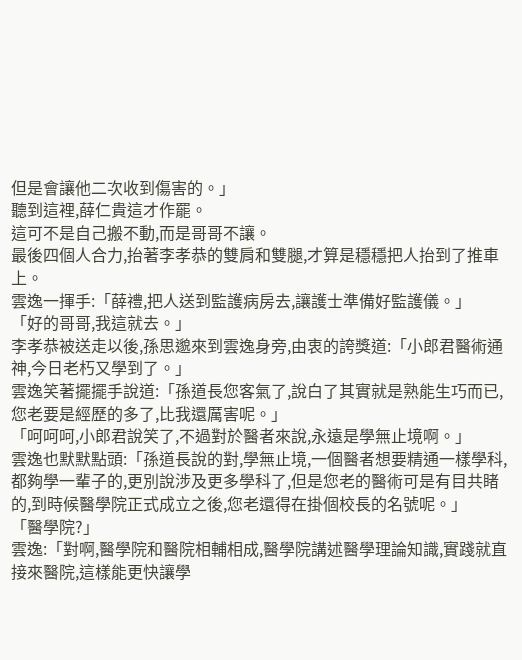但是會讓他二次收到傷害的。」
聽到這裡,薛仁貴這才作罷。
這可不是自己搬不動,而是哥哥不讓。
最後四個人合力,抬著李孝恭的雙肩和雙腿,才算是穩穩把人抬到了推車上。
雲逸一揮手:「薛禮,把人送到監護病房去,讓護士準備好監護儀。」
「好的哥哥,我這就去。」
李孝恭被送走以後,孫思邈來到雲逸身旁,由衷的誇獎道:「小郎君醫術通神,今日老朽又學到了。」
雲逸笑著擺擺手說道:「孫道長您客氣了,說白了其實就是熟能生巧而已,您老要是經歷的多了,比我還厲害呢。」
「呵呵呵,小郎君說笑了,不過對於醫者來說,永遠是學無止境啊。」
雲逸也默默點頭:「孫道長說的對,學無止境,一個醫者想要精通一樣學科,都夠學一輩子的,更別說涉及更多學科了,但是您老的醫術可是有目共睹的,到時候醫學院正式成立之後,您老還得在掛個校長的名號呢。」
「醫學院?」
雲逸:「對啊,醫學院和醫院相輔相成,醫學院講述醫學理論知識,實踐就直接來醫院,這樣能更快讓學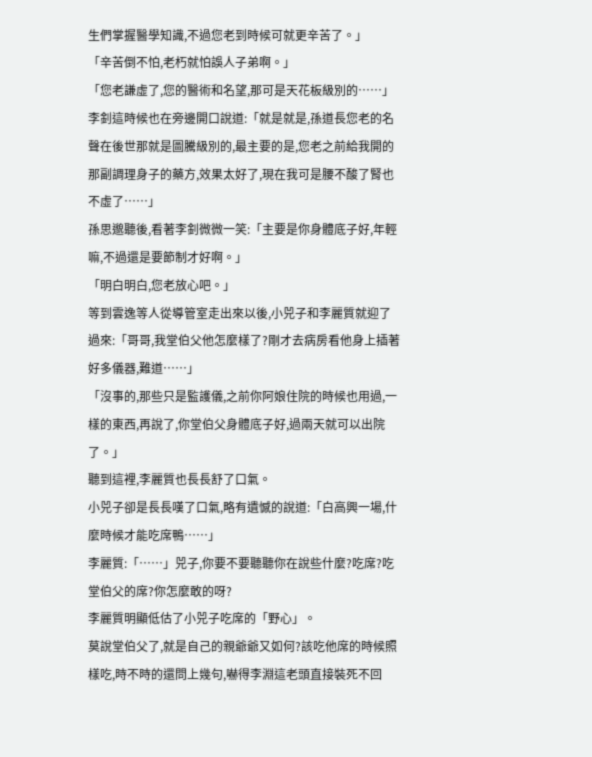生們掌握醫學知識,不過您老到時候可就更辛苦了。」
「辛苦倒不怕,老朽就怕誤人子弟啊。」
「您老謙虛了,您的醫術和名望,那可是天花板級別的……」
李釗這時候也在旁邊開口說道:「就是就是,孫道長您老的名聲在後世那就是圖騰級別的,最主要的是,您老之前給我開的那副調理身子的藥方,效果太好了,現在我可是腰不酸了腎也不虛了……」
孫思邈聽後,看著李釗微微一笑:「主要是你身體底子好,年輕嘛,不過還是要節制才好啊。」
「明白明白,您老放心吧。」
等到雲逸等人從導管室走出來以後,小兕子和李麗質就迎了過來:「哥哥,我堂伯父他怎麼樣了?剛才去病房看他身上插著好多儀器,難道……」
「沒事的,那些只是監護儀,之前你阿娘住院的時候也用過,一樣的東西,再說了,你堂伯父身體底子好,過兩天就可以出院了。」
聽到這裡,李麗質也長長舒了口氣。
小兕子卻是長長嘆了口氣,略有遺憾的說道:「白高興一場,什麼時候才能吃席鴨……」
李麗質:「……」兕子,你要不要聽聽你在說些什麼?吃席?吃堂伯父的席?你怎麼敢的呀?
李麗質明顯低估了小兕子吃席的「野心」。
莫說堂伯父了,就是自己的親爺爺又如何?該吃他席的時候照樣吃,時不時的還問上幾句,嚇得李淵這老頭直接裝死不回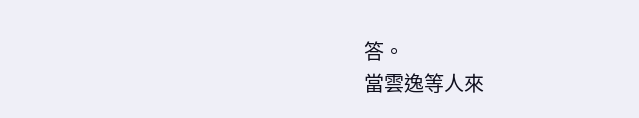答。
當雲逸等人來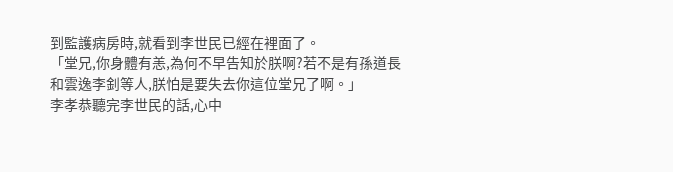到監護病房時,就看到李世民已經在裡面了。
「堂兄,你身體有恙,為何不早告知於朕啊?若不是有孫道長和雲逸李釗等人,朕怕是要失去你這位堂兄了啊。」
李孝恭聽完李世民的話,心中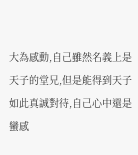大為感動,自己雖然名義上是天子的堂兄,但是能得到天子如此真誠對待,自己心中還是蠻感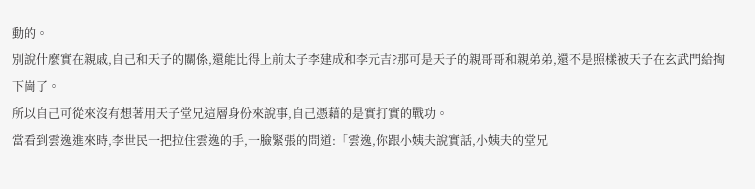動的。
別說什麼實在親戚,自己和天子的關係,還能比得上前太子李建成和李元吉?那可是天子的親哥哥和親弟弟,還不是照樣被天子在玄武門給掏下崗了。
所以自己可從來沒有想著用天子堂兄這層身份來說事,自己憑藉的是實打實的戰功。
當看到雲逸進來時,李世民一把拉住雲逸的手,一臉緊張的問道:「雲逸,你跟小姨夫說實話,小姨夫的堂兄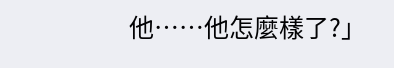他……他怎麼樣了?」